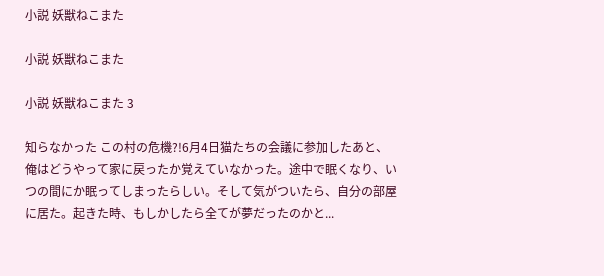小説 妖獣ねこまた

小説 妖獣ねこまた

小説 妖獣ねこまた 3

知らなかった この村の危機?!6月4日猫たちの会議に参加したあと、俺はどうやって家に戻ったか覚えていなかった。途中で眠くなり、いつの間にか眠ってしまったらしい。そして気がついたら、自分の部屋に居た。起きた時、もしかしたら全てが夢だったのかと...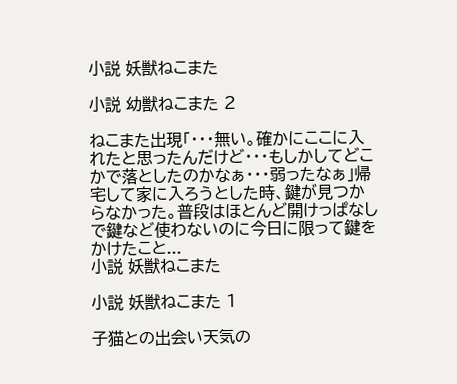小説 妖獣ねこまた

小説 幼獣ねこまた 2

ねこまた出現「・・・無い。確かにここに入れたと思ったんだけど・・・もしかしてどこかで落としたのかなぁ・・・弱ったなぁ」帰宅して家に入ろうとした時、鍵が見つからなかった。普段はほとんど開けっぱなしで鍵など使わないのに今日に限って鍵をかけたこと...
小説 妖獣ねこまた

小説 妖獣ねこまた 1

子猫との出会い天気の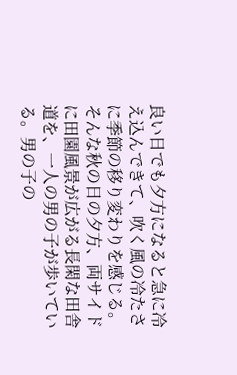良い日でも夕方になると急に冷え込んできて、吹く風の冷たさに季節の移り変わりを感じる。そんな秋の日の夕方、両サイドに田園風景が広がる長閑な田舎道を、一人の男の子が歩いている。男の子の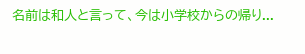名前は和人と言って、今は小学校からの帰り...